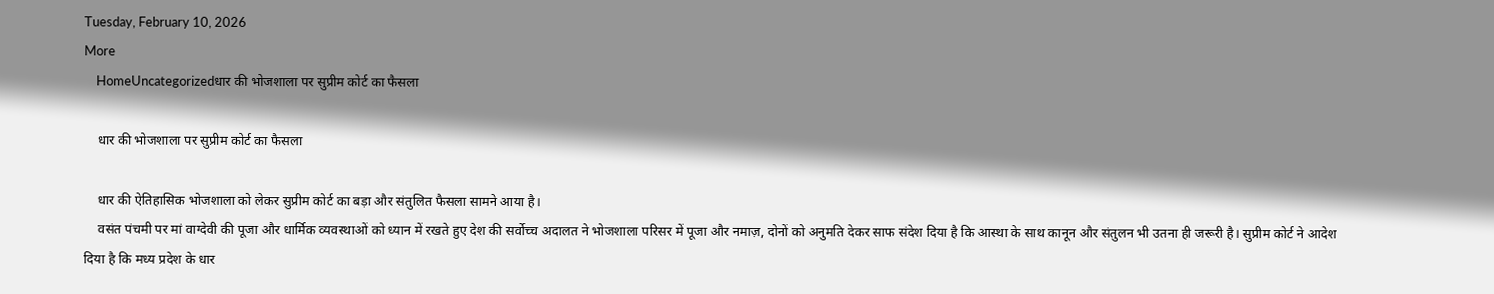Tuesday, February 10, 2026
More
    HomeUncategorizedधार की भोजशाला पर सुप्रीम कोर्ट का फैसला

    धार की भोजशाला पर सुप्रीम कोर्ट का फैसला

    धार की ऐतिहासिक भोजशाला को लेकर सुप्रीम कोर्ट का बड़ा और संतुलित फैसला सामने आया है।
    वसंत पंचमी पर मां वाग्देवी की पूजा और धार्मिक व्यवस्थाओं को ध्यान में रखते हुए देश की सर्वोच्च अदालत ने भोजशाला परिसर में पूजा और नमाज़, दोनों को अनुमति देकर साफ संदेश दिया है कि आस्था के साथ कानून और संतुलन भी उतना ही जरूरी है। सुप्रीम कोर्ट ने आदेश दिया है कि मध्य प्रदेश के धार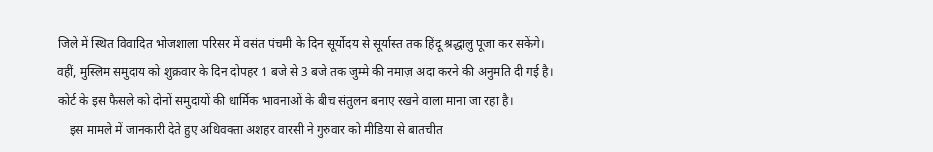जिले में स्थित विवादित भोजशाला परिसर में वसंत पंचमी के दिन सूर्योदय से सूर्यास्त तक हिंदू श्रद्धालु पूजा कर सकेंगे। वहीं, मुस्लिम समुदाय को शुक्रवार के दिन दोपहर 1 बजे से 3 बजे तक जुम्मे की नमाज़ अदा करने की अनुमति दी गई है। कोर्ट के इस फैसले को दोनों समुदायों की धार्मिक भावनाओं के बीच संतुलन बनाए रखने वाला माना जा रहा है।
    इस मामले में जानकारी देते हुए अधिवक्ता अशहर वारसी ने गुरुवार को मीडिया से बातचीत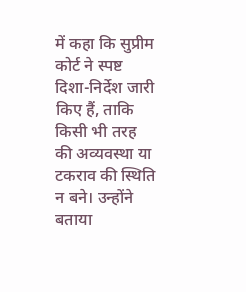में कहा कि सुप्रीम कोर्ट ने स्पष्ट दिशा-निर्देश जारी किए हैं, ताकि किसी भी तरह की अव्यवस्था या टकराव की स्थिति न बने। उन्होंने बताया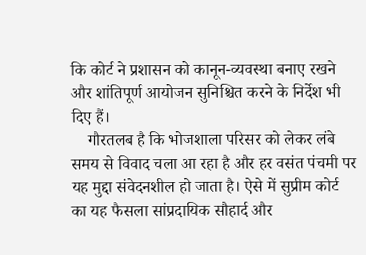कि कोर्ट ने प्रशासन को कानून-व्यवस्था बनाए रखने और शांतिपूर्ण आयोजन सुनिश्चित करने के निर्देश भी दिए हैं।
    गौरतलब है कि भोजशाला परिसर को लेकर लंबे समय से विवाद चला आ रहा है और हर वसंत पंचमी पर यह मुद्दा संवेदनशील हो जाता है। ऐसे में सुप्रीम कोर्ट का यह फैसला सांप्रदायिक सौहार्द और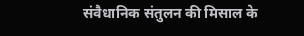संवैधानिक संतुलन की मिसाल के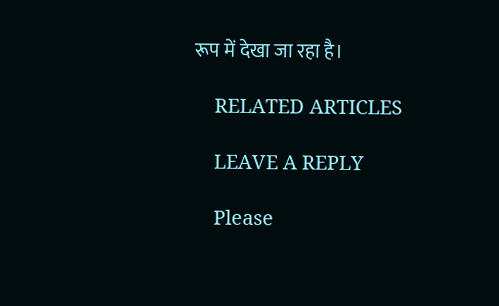रूप में देखा जा रहा है।

    RELATED ARTICLES

    LEAVE A REPLY

    Please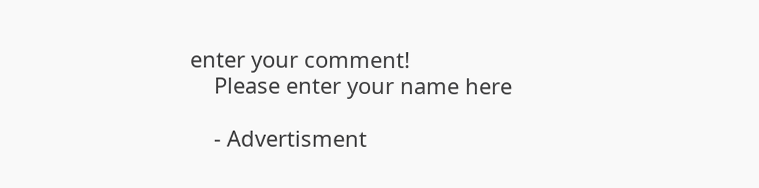enter your comment!
    Please enter your name here

    - Advertisment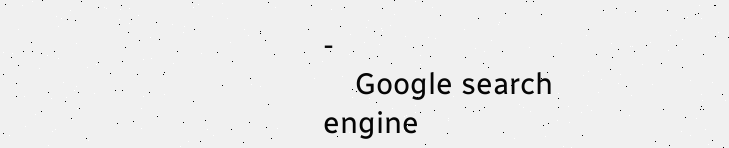-
    Google search engine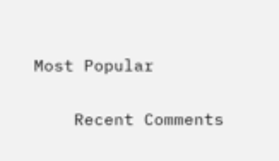Most Popular

    Recent Comments